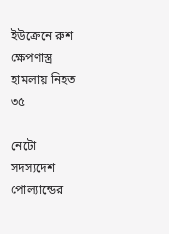ইউক্রেনে রুশ ক্ষেপণাস্ত্র হামলায় নিহত ৩৫

নেটো সদস্যদেশ পোল্যান্ডের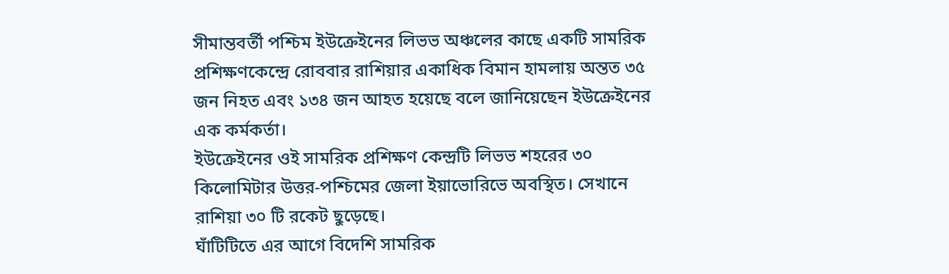সীমান্তবর্তী পশ্চিম ইউক্রেইনের লিভভ অঞ্চলের কাছে একটি সামরিক প্রশিক্ষণকেন্দ্রে রোববার রাশিয়ার একাধিক বিমান হামলায় অন্তত ৩৫ জন নিহত এবং ১৩৪ জন আহত হয়েছে বলে জানিয়েছেন ইউক্রেইনের এক কর্মকর্তা।
ইউক্রেইনের ওই সামরিক প্রশিক্ষণ কেন্দ্রটি লিভভ শহরের ৩০ কিলোমিটার উত্তর-পশ্চিমের জেলা ইয়াভোরিভে অবস্থিত। সেখানে রাশিয়া ৩০ টি রকেট ছুড়েছে।
ঘাঁটিটিতে এর আগে বিদেশি সামরিক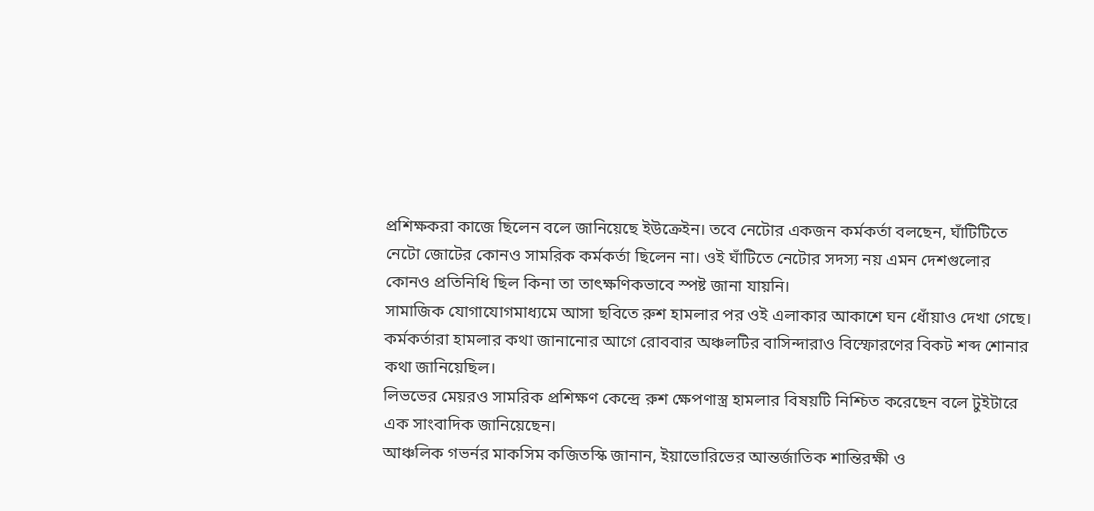প্রশিক্ষকরা কাজে ছিলেন বলে জানিয়েছে ইউক্রেইন। তবে নেটোর একজন কর্মকর্তা বলছেন, ঘাঁটিটিতে নেটো জোটের কোনও সামরিক কর্মকর্তা ছিলেন না। ওই ঘাঁটিতে নেটোর সদস্য নয় এমন দেশগুলোর কোনও প্রতিনিধি ছিল কিনা তা তাৎক্ষণিকভাবে স্পষ্ট জানা যায়নি।
সামাজিক যোগাযোগমাধ্যমে আসা ছবিতে রুশ হামলার পর ওই এলাকার আকাশে ঘন ধোঁয়াও দেখা গেছে। কর্মকর্তারা হামলার কথা জানানোর আগে রোববার অঞ্চলটির বাসিন্দারাও বিস্ফোরণের বিকট শব্দ শোনার কথা জানিয়েছিল।
লিভভের মেয়রও সামরিক প্রশিক্ষণ কেন্দ্রে রুশ ক্ষেপণাস্ত্র হামলার বিষয়টি নিশ্চিত করেছেন বলে টুইটারে এক সাংবাদিক জানিয়েছেন।
আঞ্চলিক গভর্নর মাকসিম কজিতস্কি জানান, ইয়াভোরিভের আন্তর্জাতিক শান্তিরক্ষী ও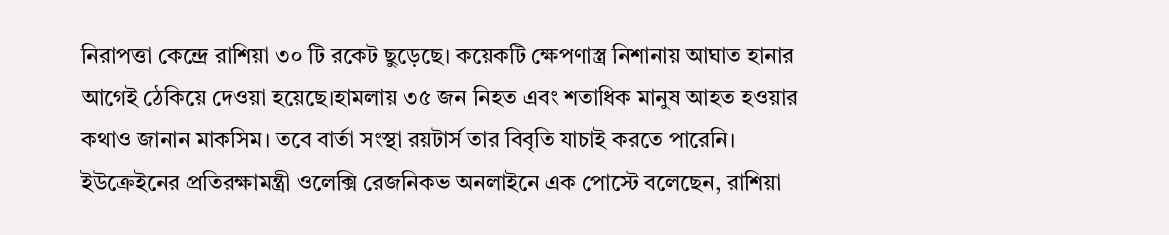নিরাপত্তা কেন্দ্রে রাশিয়া ৩০ টি রকেট ছুড়েছে। কয়েকটি ক্ষেপণাস্ত্র নিশানায় আঘাত হানার আগেই ঠেকিয়ে দেওয়া হয়েছে।হামলায় ৩৫ জন নিহত এবং শতাধিক মানুষ আহত হওয়ার কথাও জানান মাকসিম। তবে বার্তা সংস্থা রয়টার্স তার বিবৃতি যাচাই করতে পারেনি।
ইউক্রেইনের প্রতিরক্ষামন্ত্রী ওলেক্সি রেজনিকভ অনলাইনে এক পোস্টে বলেছেন, রাশিয়া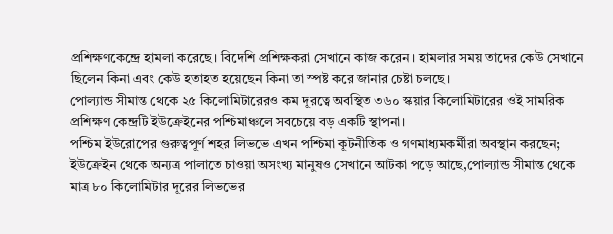প্রশিক্ষণকেন্দ্রে হামলা করেছে। বিদেশি প্রশিক্ষকরা সেখানে কাজ করেন। হামলার সময় তাদের কেউ সেখানে ছিলেন কিনা এবং কেউ হতাহত হয়েছেন কিনা তা স্পষ্ট করে জানার চেষ্টা চলছে।
পোল্যান্ড সীমান্ত থেকে ২৫ কিলোমিটারেরও কম দূরত্বে অবস্থিত ৩৬০ স্কয়ার কিলোমিটারের ওই সামরিক প্রশিক্ষণ কেন্দ্রটি ইউক্রেইনের পশ্চিমাঞ্চলে সবচেয়ে বড় একটি স্থাপনা।
পশ্চিম ইউরোপের গুরুত্বপূর্ণ শহর লিভভে এখন পশ্চিমা কূটনীতিক ও গণমাধ্যমকর্মীরা অবস্থান করছেন; ইউক্রেইন থেকে অন্যত্র পালাতে চাওয়া অসংখ্য মানুষও সেখানে আটকা পড়ে আছে,পোল্যান্ড সীমান্ত থেকে মাত্র ৮০ কিলোমিটার দূরের লিভভের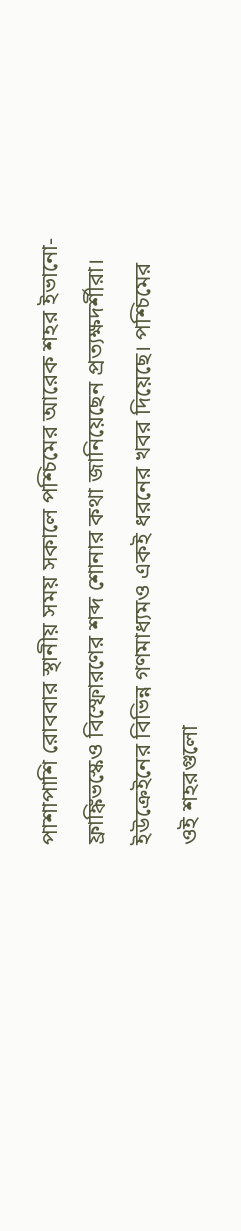পাশাপাশি রোববার স্থানীয় সময় সকালে পশ্চিমের আরেক শহর ইভানো-ফ্রাঙ্কিভস্কেও বিস্ফোরণের শব্দ শোনার কথা জানিয়েছেন প্রত্যক্ষদর্শীরা।
ইউক্রেইনের বিভিন্ন গণমাধ্যমও একই ধরনের খবর দিয়েছে। পশ্চিমের ওই শহরগুলো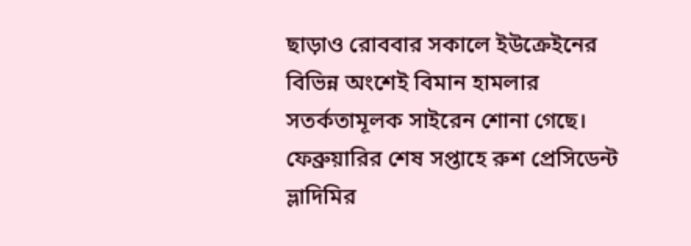ছাড়াও রোববার সকালে ইউক্রেইনের বিভিন্ন অংশেই বিমান হামলার সতর্কতামূলক সাইরেন শোনা গেছে।
ফেব্রুয়ারির শেষ সপ্তাহে রুশ প্রেসিডেন্ট ভ্লাদিমির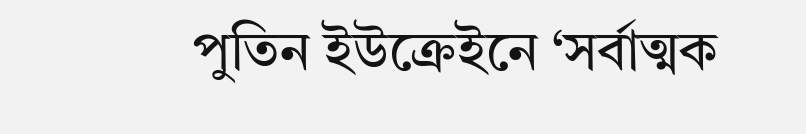পুতিন ইউক্রেইনে ‘সর্বাত্মক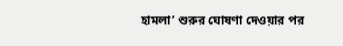হামলা’ শুরুর ঘোষণা দেওয়ার পর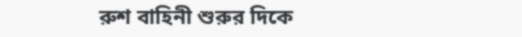রুশ বাহিনী শুরুর দিকে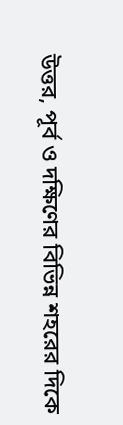উত্তর, পূর্ব ও দক্ষিণের বিভিন্ন শহরের দিকে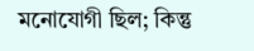মনোযোগী ছিল; কিন্তু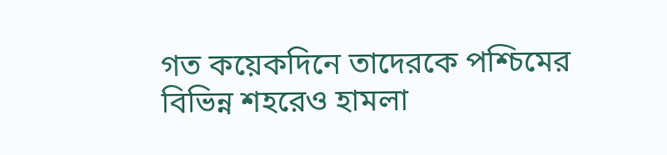গত কয়েকদিনে তাদেরকে পশ্চিমের বিভিন্ন শহরেও হামলা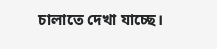চালাতে দেখা যাচ্ছে।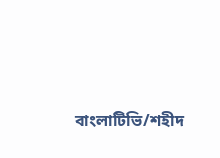বাংলাটিভি/শহীদ